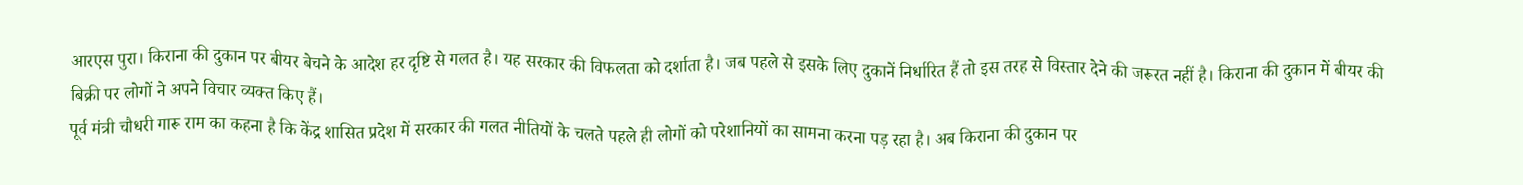आरएस पुरा। किराना की दुकान पर बीयर बेचने के आदेश हर दृष्टि से गलत है। यह सरकार की विफलता को दर्शाता है। जब पहले से इसके लिए दुकानें निर्धारित हैं तो इस तरह से विस्तार देने की जरूरत नहीं है। किराना की दुकान में बीयर की बिक्री पर लोगों ने अपने विचार व्यक्त किए हैं।
पूर्व मंत्री चौधरी गारू राम का कहना है कि केंद्र शासित प्रदेश में सरकार की गलत नीतियों के चलते पहले ही लोगों को परेशानियों का सामना करना पड़ रहा है। अब किराना की दुकान पर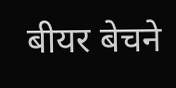बीयर बेचने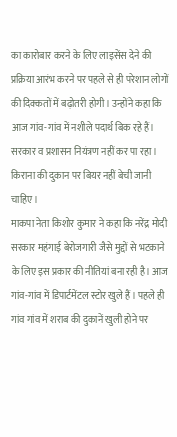का कारोबार करने के लिए लाइसेंस देने की प्रक्रिया आरंभ करने पर पहले से ही परेशान लोगों की दिक्कतों में बढ़ोतरी होगी। उन्होंने कहा कि आज गांव-गांव में नशीले पदार्थ बिक रहे हैं। सरकार व प्रशासन नियंत्रण नहीं कर पा रहा। किराना की दुकान पर बियर नहीं बेची जानी चाहिए।
माकपा नेता किशोर कुमार ने कहा कि नरेंद्र मोदी सरकार महंगाई बेरोजगारी जैसे मुद्दों से भटकाने के लिए इस प्रकार की नीतियां बना रही है। आज गांव-गांव में डिपार्टमेंटल स्टोर खुले हैं । पहले ही गांव गांव में शराब की दुकानें खुली होने पर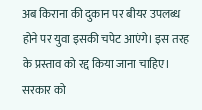अब किराना की दुकान पर बीयर उपलब्ध होने पर युवा इसकी चपेट आएंगे। इस तरह के प्रस्ताव को रद्द किया जाना चाहिए। सरकार को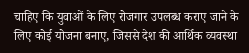चाहिए कि युवाओं के लिए रोजगार उपलब्ध कराए जाने के लिए कोई योजना बनाए, जिससे देश की आर्थिक व्यवस्था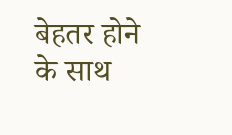बेहतर होने के साथ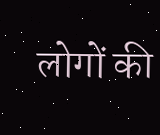लोगों की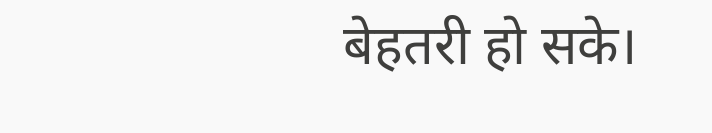बेहतरी हो सके।